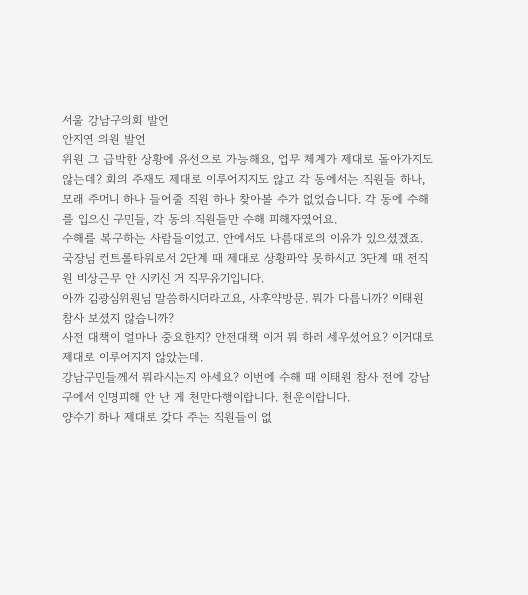서울 강남구의회 발언
안지연 의원 발언
위원 그 급박한 상황에 유선으로 가능해요, 업무 체계가 제대로 돌아가지도 않는데? 회의 주재도 제대로 이루어지지도 않고 각 동에서는 직원들 하나, 모래 주머니 하나 들어줄 직원 하나 찾아볼 수가 없었습니다. 각 동에 수해를 입으신 구민들, 각 동의 직원들만 수해 피해자였어요.
수해를 복구하는 사람들이었고. 안에서도 나름대로의 이유가 있으셨겠죠. 국장님 컨트롤타워로서 2단계 때 제대로 상황파악 못하시고 3단계 때 전직원 비상근무 안 시키신 거 직무유기입니다.
아까 김광심위원님 말씀하시더라고요, 사후약방문. 뭐가 다릅니까? 이태원 참사 보셨지 않습니까?
사전 대책이 얼마나 중요한지? 안전대책 이거 뭐 하러 세우셨어요? 이거대로 제대로 이루어지지 않았는데.
강남구민들께서 뭐라시는지 아세요? 이번에 수해 때 이태원 참사 전에 강남구에서 인명피해 안 난 게 천만다행이랍니다. 천운이랍니다.
양수기 하나 제대로 갖다 주는 직원들이 없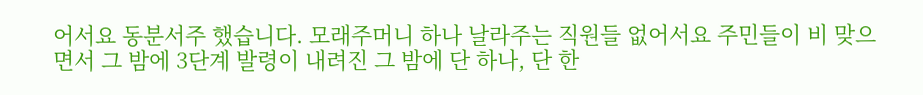어서요 동분서주 했습니다. 모래주머니 하나 날라주는 직원들 없어서요 주민들이 비 맞으면서 그 밤에 3단계 발령이 내려진 그 밤에 단 하나, 단 한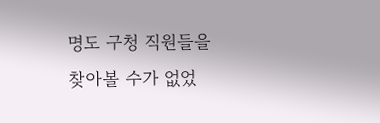명도 구청 직원들을 찾아볼 수가 없었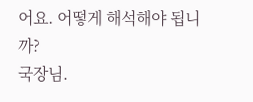어요. 어떻게 해석해야 됩니까?
국장님.